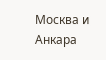Москва и Анкара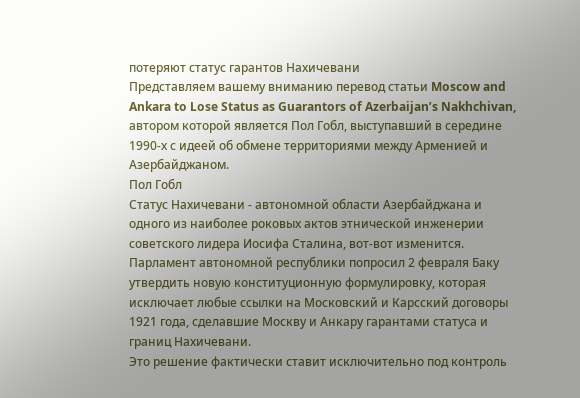потеряют статус гарантов Нахичевани
Представляем вашему вниманию перевод статьи Moscow and Ankara to Lose Status as Guarantors of Azerbaijan’s Nakhchivan, автором которой является Пол Гобл, выступавший в середине 1990-х с идеей об обмене территориями между Арменией и Азербайджаном.
Пол Гобл
Статус Нахичевани - автономной области Азербайджана и одного из наиболее роковых актов этнической инженерии советского лидера Иосифа Сталина, вот-вот изменится. Парламент автономной республики попросил 2 февраля Баку утвердить новую конституционную формулировку, которая исключает любые ссылки на Московский и Карсский договоры 1921 года, сделавшие Москву и Анкару гарантами статуса и границ Нахичевани.
Это решение фактически ставит исключительно под контроль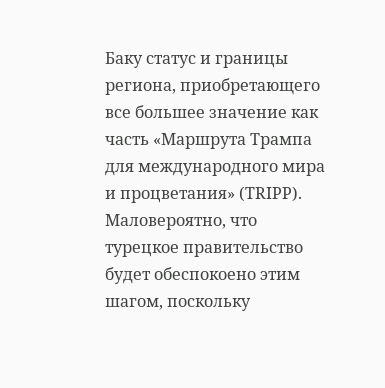Баку статус и границы региона, приобретающего все большее значение как часть «Маршрута Трампа для международного мира и процветания» (TRIPP).
Маловероятно, что турецкое правительство будет обеспокоено этим шагом, поскольку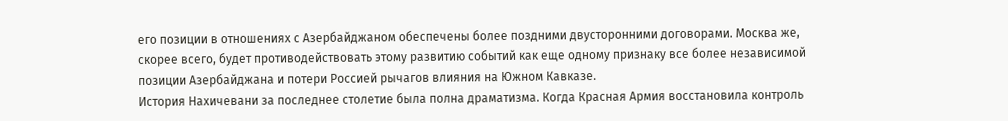его позиции в отношениях с Азербайджаном обеспечены более поздними двусторонними договорами. Москва же, скорее всего, будет противодействовать этому развитию событий как еще одному признаку все более независимой позиции Азербайджана и потери Россией рычагов влияния на Южном Кавказе.
История Нахичевани за последнее столетие была полна драматизма. Когда Красная Армия восстановила контроль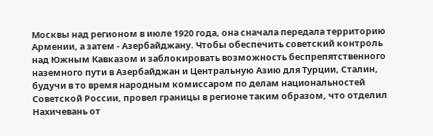Москвы над регионом в июле 1920 года, она сначала передала территорию Армении, а затем - Азербайджану. Чтобы обеспечить советский контроль над Южным Кавказом и заблокировать возможность беспрепятственного наземного пути в Азербайджан и Центральную Азию для Турции, Сталин, будучи в то время народным комиссаром по делам национальностей Советской России, провел границы в регионе таким образом, что отделил Нахичевань от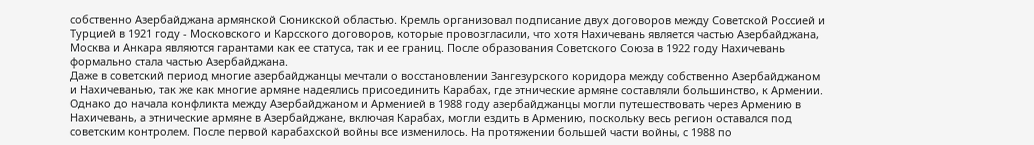собственно Азербайджана армянской Сюникской областью. Кремль организовал подписание двух договоров между Советской Россией и Турцией в 1921 году - Московского и Карсского договоров, которые провозгласили, что хотя Нахичевань является частью Азербайджана, Москва и Анкара являются гарантами как ее статуса, так и ее границ. После образования Советского Союза в 1922 году Нахичевань формально стала частью Азербайджана.
Даже в советский период многие азербайджанцы мечтали о восстановлении Зангезурского коридора между собственно Азербайджаном и Нахичеванью, так же как многие армяне надеялись присоединить Карабах, где этнические армяне составляли большинство, к Армении. Однако до начала конфликта между Азербайджаном и Арменией в 1988 году азербайджанцы могли путешествовать через Армению в Нахичевань, а этнические армяне в Азербайджане, включая Карабах, могли ездить в Армению, поскольку весь регион оставался под советским контролем. После первой карабахской войны все изменилось. На протяжении большей части войны, с 1988 по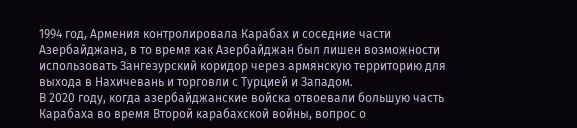1994 год, Армения контролировала Карабах и соседние части Азербайджана, в то время как Азербайджан был лишен возможности использовать Зангезурский коридор через армянскую территорию для выхода в Нахичевань и торговли с Турцией и Западом.
В 2020 году, когда азербайджанские войска отвоевали большую часть Карабаха во время Второй карабахской войны, вопрос о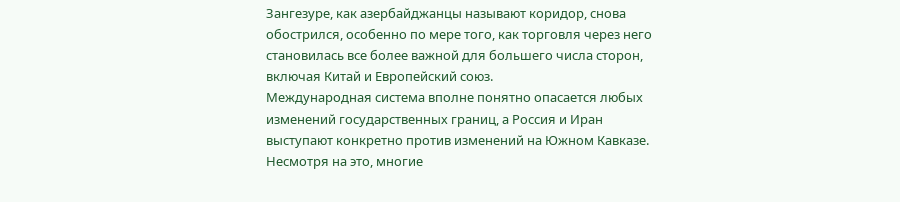Зангезуре, как азербайджанцы называют коридор, снова обострился, особенно по мере того, как торговля через него становилась все более важной для большего числа сторон, включая Китай и Европейский союз.
Международная система вполне понятно опасается любых изменений государственных границ, а Россия и Иран выступают конкретно против изменений на Южном Кавказе. Несмотря на это, многие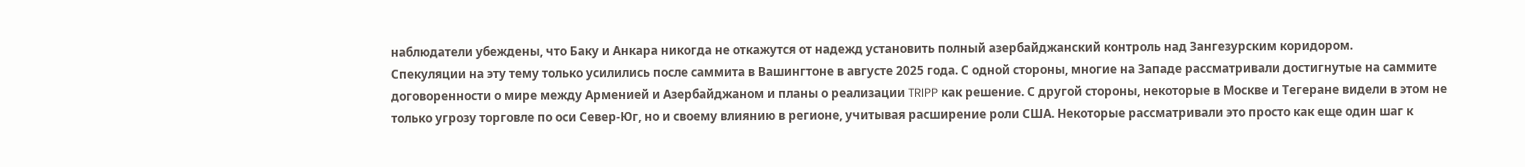наблюдатели убеждены, что Баку и Анкара никогда не откажутся от надежд установить полный азербайджанский контроль над Зангезурским коридором.
Спекуляции на эту тему только усилились после саммита в Вашингтоне в августе 2025 года. С одной стороны, многие на Западе рассматривали достигнутые на саммите договоренности о мире между Арменией и Азербайджаном и планы о реализации TRIPP как решение. С другой стороны, некоторые в Москве и Тегеране видели в этом не только угрозу торговле по оси Север-Юг, но и своему влиянию в регионе, учитывая расширение роли США. Некоторые рассматривали это просто как еще один шаг к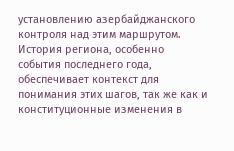установлению азербайджанского контроля над этим маршрутом. История региона, особенно события последнего года, обеспечивает контекст для понимания этих шагов, так же как и конституционные изменения в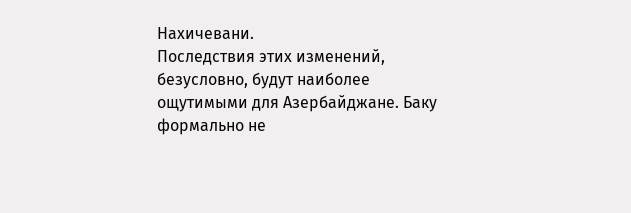Нахичевани.
Последствия этих изменений, безусловно, будут наиболее ощутимыми для Азербайджане. Баку формально не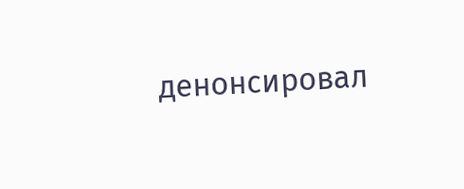денонсировал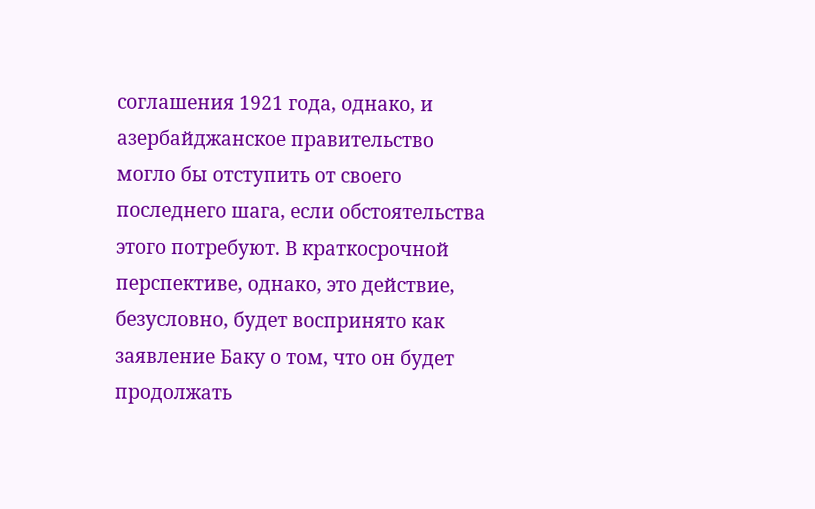соглашения 1921 года, однако, и азербайджанское правительство могло бы отступить от своего последнего шага, если обстоятельства этого потребуют. В краткосрочной перспективе, однако, это действие, безусловно, будет воспринято как заявление Баку о том, что он будет продолжать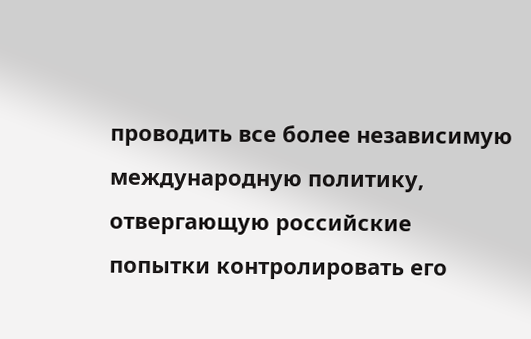проводить все более независимую международную политику, отвергающую российские попытки контролировать его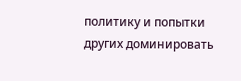политику и попытки других доминировать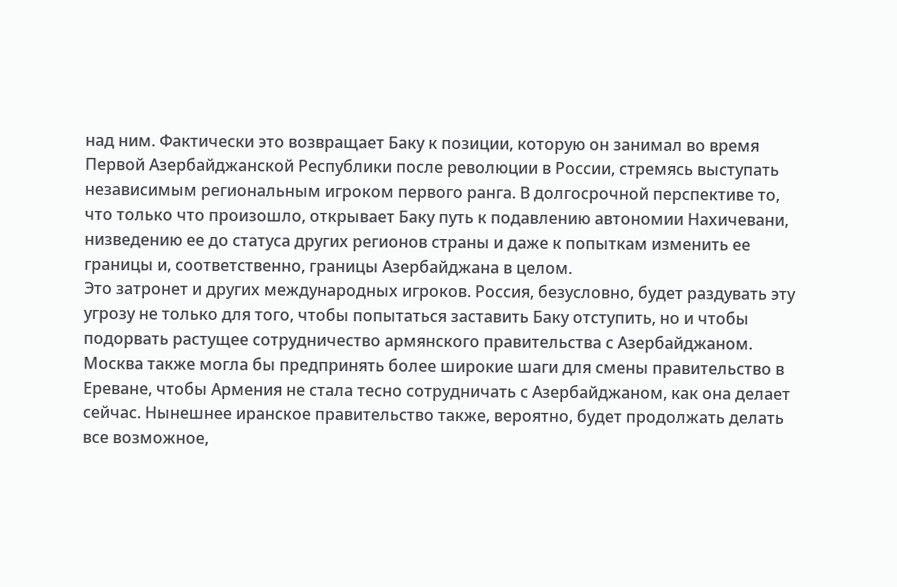над ним. Фактически это возвращает Баку к позиции, которую он занимал во время Первой Азербайджанской Республики после революции в России, стремясь выступать независимым региональным игроком первого ранга. В долгосрочной перспективе то, что только что произошло, открывает Баку путь к подавлению автономии Нахичевани, низведению ее до статуса других регионов страны и даже к попыткам изменить ее границы и, соответственно, границы Азербайджана в целом.
Это затронет и других международных игроков. Россия, безусловно, будет раздувать эту угрозу не только для того, чтобы попытаться заставить Баку отступить, но и чтобы подорвать растущее сотрудничество армянского правительства с Азербайджаном. Москва также могла бы предпринять более широкие шаги для смены правительство в Ереване, чтобы Армения не стала тесно сотрудничать с Азербайджаном, как она делает сейчас. Нынешнее иранское правительство также, вероятно, будет продолжать делать все возможное,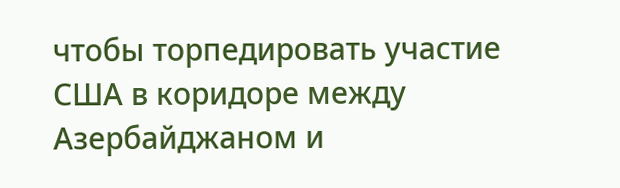чтобы торпедировать участие США в коридоре между Азербайджаном и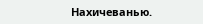Нахичеванью.